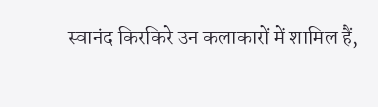स्वानंद किरकिरे उन कलाकारों में शामिल हैं,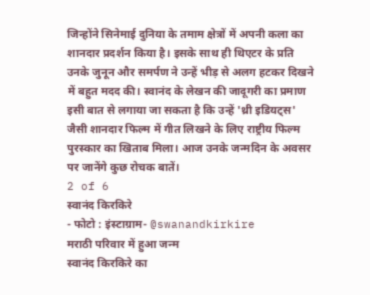जिन्होंने सिनेमाई दुनिया के तमाम क्षेत्रों में अपनी कला का शानदार प्रदर्शन किया है। इसके साथ ही थिएटर के प्रति उनके जुनून और समर्पण ने उन्हें भीड़ से अलग हटकर दिखने में बहुत मदद की। स्वानंद के लेखन की जादूगरी का प्रमाण इसी बात से लगाया जा सकता है कि उन्हें 'थ्री इडियट्स' जैसी शानदार फिल्म में गीत लिखने के लिए राष्ट्रीय फिल्म पुरस्कार का खिताब मिला। आज उनके जन्मदिन के अवसर पर जानेंगे कुछ रोचक बातें।
2 of 6
स्वानंद किरकिरे
- फोटो : इंस्टाग्राम- @swanandkirkire
मराठी परिवार में हुआ जन्म
स्वानंद किरकिरे का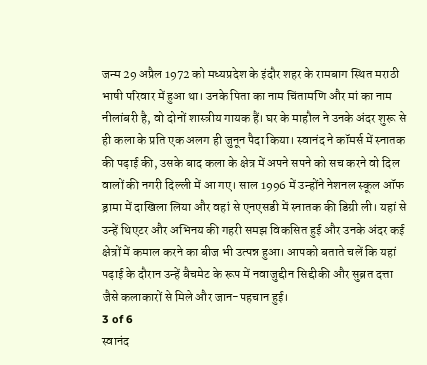जन्म 29 अप्रैल 1972 को मध्यप्रदेश के इंदौर शहर के रामबाग स्थित मराठी भाषी परिवार में हुआ था। उनके पिता का नाम चिंतामणि और मां का नाम नीलांबरी है, वो दोनों शास्त्रीय गायक हैं। घर के माहौल ने उनके अंदर शुरू से ही कला के प्रति एक अलग ही जुनून पैदा किया। स्वानंद ने कॉमर्स में स्नातक की पढ़ाई की, उसके बाद कला के क्षेत्र में अपने सपने को सच करने वो दिल वालों की नगरी दिल्ली में आ गए। साल 1996 में उन्होंने नेशनल स्कूल ऑफ ड्रामा में दाखिला लिया और वहां से एनएसडी में स्नातक की डिग्री ली। यहां से उन्हें थिएटर और अभिनय की गहरी समझ विकसित हुई और उनके अंदर कई क्षेत्रों में कमाल करने का बीज भी उत्पन्न हुआ। आपको बताते चलें कि यहां पढ़ाई के दौरान उन्हें बैचमेट के रूप में नवाजुद्दीन सिद्दीकी और सुब्रत दत्ता जैसे कलाकारों से मिले और जान-पहचान हुई।
3 of 6
स्वानंद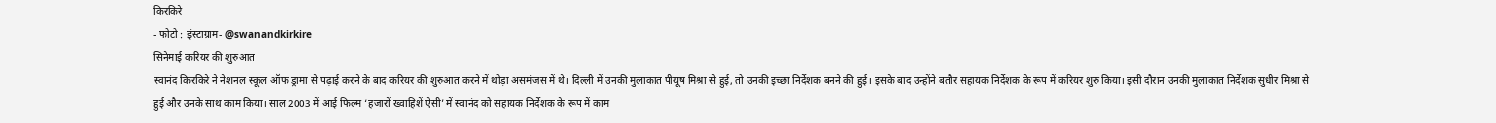किरकिरे
- फोटो : इंस्टाग्राम- @swanandkirkire
सिनेमाई करियर की शुरुआत
स्वानंद किरकिरे ने नेशनल स्कूल ऑफ ड्रामा से पढ़ाई करने के बाद करियर की शुरुआत करने में थोड़ा असमंजस में थे। दिल्ली में उनकी मुलाकात पीयूष मिश्रा से हुई, तो उनकी इच्छा निर्देशक बनने की हुई। इसके बाद उन्होंने बतौर सहायक निर्देशक के रूप में करियर शुरु किया। इसी दौरान उनकी मुलाकात निर्देशक सुधीर मिश्रा से हुई और उनके साथ काम किया। साल 2003 में आई फिल्म ‘हजारों ख्वाहिशें ऐसी’ में स्वानंद को सहायक निर्देशक के रूप में काम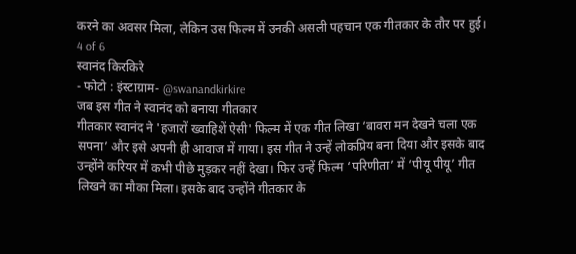करने का अवसर मिला, लेकिन उस फिल्म में उनकी असली पहचान एक गीतकार के तौर पर हुई।
4 of 6
स्वानंद किरकिरे
- फोटो : इंस्टाग्राम- @swanandkirkire
जब इस गीत ने स्वानंद को बनाया गीतकार
गीतकार स्वानंद ने 'हजारों ख्वाहिशें ऐसी' फिल्म में एक गीत लिखा ‘बावरा मन देखने चला एक सपना’ और इसे अपनी ही आवाज में गाया। इस गीत ने उन्हें लोकप्रिय बना दिया और इसके बाद उन्होंने करियर में कभी पीछे मुड़कर नहीं देखा। फिर उन्हें फिल्म ‘परिणीता’ में ‘पीयू पीयू’ गीत लिखने का मौका मिला। इसके बाद उन्होंने गीतकार के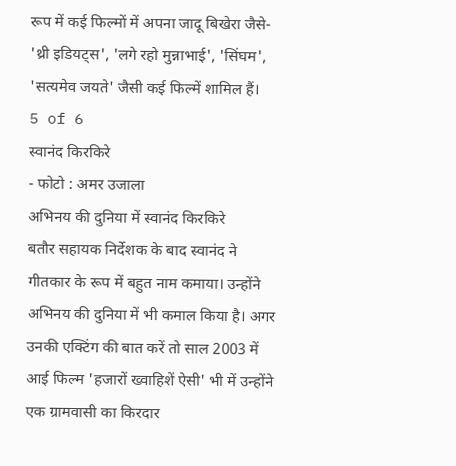रूप में कई फिल्मों में अपना जादू बिखेरा जैसे- 'थ्री इडियट्स', 'लगे रहो मुन्नाभाई', 'सिंघम', 'सत्यमेव जयते' जैसी कई फिल्में शामिल हैं।
5 of 6
स्वानंद किरकिरे
- फोटो : अमर उजाला
अभिनय की दुनिया में स्वानंद किरकिरे
बतौर सहायक निर्देशक के बाद स्वानंद ने गीतकार के रूप में बहुत नाम कमाया। उन्होंने अभिनय की दुनिया में भी कमाल किया है। अगर उनकी एक्टिंग की बात करें तो साल 2003 में आई फिल्म 'हजारों ख्वाहिशें ऐसी' भी में उन्होंने एक ग्रामवासी का किरदार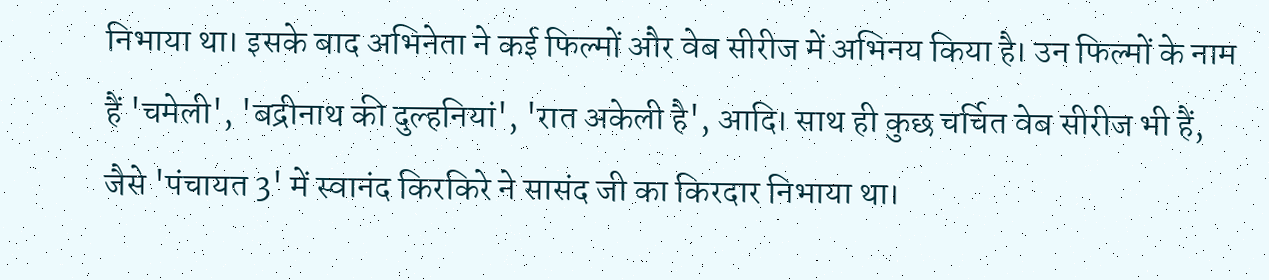निभाया था। इसके बाद अभिनेता ने कई फिल्मों और वेब सीरीज में अभिनय किया है। उन फिल्मों के नाम हैं 'चमेली', 'बद्रीनाथ की दुल्हनियां', 'रात अकेली है', आदि। साथ ही कुछ चर्चित वेब सीरीज भी हैं, जैसे 'पंचायत 3' में स्वानंद किरकिरे ने सासंद जी का किरदार निभाया था।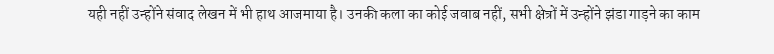यही नहीं उन्होंने संवाद लेखन में भी हाथ आजमाया है। उनकी कला का कोई जवाब नहीं, सभी क्षेत्रों में उन्होंने झंडा गाड़ने का काम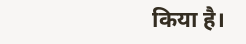किया है।